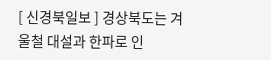[ 신경북일보 ] 경상북도는 겨울철 대설과 한파로 인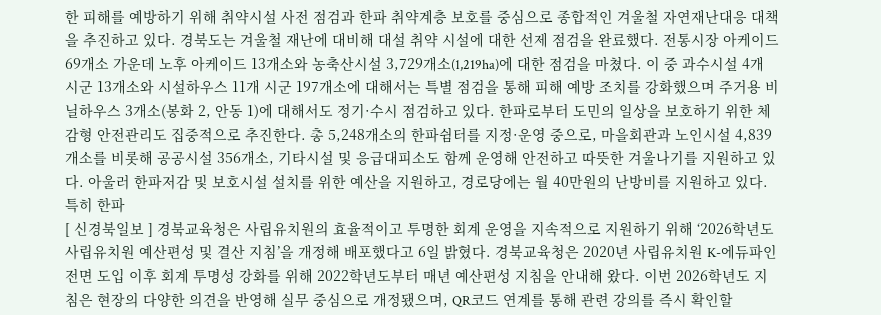한 피해를 예방하기 위해 취약시설 사전 점검과 한파 취약계층 보호를 중심으로 종합적인 겨울철 자연재난대응 대책을 추진하고 있다. 경북도는 겨울철 재난에 대비해 대설 취약 시설에 대한 선제 점검을 완료했다. 전통시장 아케이드 69개소 가운데 노후 아케이드 13개소와 농축산시설 3,729개소(1,219ha)에 대한 점검을 마쳤다. 이 중 과수시설 4개 시군 13개소와 시설하우스 11개 시군 197개소에 대해서는 특별 점검을 통해 피해 예방 조치를 강화했으며 주거용 비닐하우스 3개소(봉화 2, 안동 1)에 대해서도 정기·수시 점검하고 있다. 한파로부터 도민의 일상을 보호하기 위한 체감형 안전관리도 집중적으로 추진한다. 총 5,248개소의 한파쉼터를 지정·운영 중으로, 마을회관과 노인시설 4,839개소를 비롯해 공공시설 356개소, 기타시설 및 응급대피소도 함께 운영해 안전하고 따뜻한 겨울나기를 지원하고 있다. 아울러 한파저감 및 보호시설 설치를 위한 예산을 지원하고, 경로당에는 월 40만원의 난방비를 지원하고 있다. 특히 한파
[ 신경북일보 ] 경북교육청은 사립유치원의 효율적이고 투명한 회계 운영을 지속적으로 지원하기 위해 ‘2026학년도 사립유치원 예산편성 및 결산 지침’을 개정해 배포했다고 6일 밝혔다. 경북교육청은 2020년 사립유치원 K-에듀파인 전면 도입 이후 회계 투명성 강화를 위해 2022학년도부터 매년 예산편성 지침을 안내해 왔다. 이번 2026학년도 지침은 현장의 다양한 의견을 반영해 실무 중심으로 개정됐으며, QR코드 연계를 통해 관련 강의를 즉시 확인할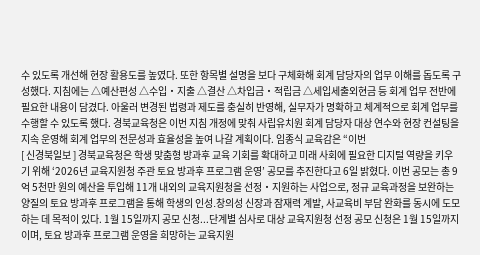수 있도록 개선해 현장 활용도를 높였다. 또한 항목별 설명을 보다 구체화해 회계 담당자의 업무 이해를 돕도록 구성했다. 지침에는 △예산편성 △수입・지출 △결산 △차입금・적립금 △세입세출외현금 등 회계 업무 전반에 필요한 내용이 담겼다. 아울러 변경된 법령과 제도를 충실히 반영해, 실무자가 명확하고 체계적으로 회계 업무를 수행할 수 있도록 했다. 경북교육청은 이번 지침 개정에 맞춰 사립유치원 회계 담당자 대상 연수와 현장 컨설팅을 지속 운영해 회계 업무의 전문성과 효율성을 높여 나갈 계획이다. 임종식 교육감은 “이번
[ 신경북일보 ] 경북교육청은 학생 맞춤형 방과후 교육 기회를 확대하고 미래 사회에 필요한 디지털 역량을 키우기 위해 ‘2026년 교육지원청 주관 토요 방과후 프로그램 운영’ 공모를 추진한다고 6일 밝혔다. 이번 공모는 총 9억 5천만 원의 예산을 투입해 11개 내외의 교육지원청을 선정・지원하는 사업으로, 정규 교육과정을 보완하는 양질의 토요 방과후 프로그램을 통해 학생의 인성․창의성 신장과 잠재력 계발, 사교육비 부담 완화를 동시에 도모하는 데 목적이 있다. 1월 15일까지 공모 신청...단계별 심사로 대상 교육지원청 선정 공모 신청은 1월 15일까지이며, 토요 방과후 프로그램 운영을 희망하는 교육지원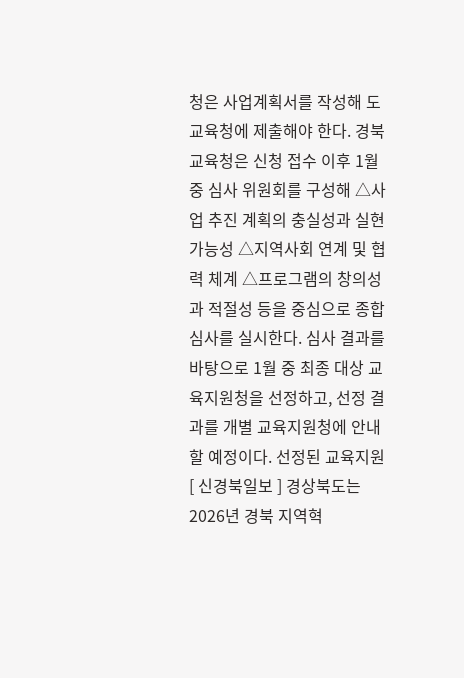청은 사업계획서를 작성해 도 교육청에 제출해야 한다. 경북교육청은 신청 접수 이후 1월 중 심사 위원회를 구성해 △사업 추진 계획의 충실성과 실현 가능성 △지역사회 연계 및 협력 체계 △프로그램의 창의성과 적절성 등을 중심으로 종합 심사를 실시한다. 심사 결과를 바탕으로 1월 중 최종 대상 교육지원청을 선정하고, 선정 결과를 개별 교육지원청에 안내할 예정이다. 선정된 교육지원
[ 신경북일보 ] 경상북도는 2026년 경북 지역혁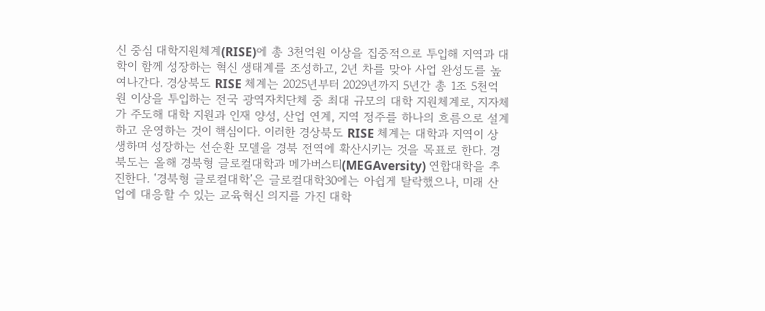신 중심 대학지원체계(RISE)에 총 3천억원 이상을 집중적으로 투입해 지역과 대학이 함께 성장하는 혁신 생태계를 조성하고, 2년 차를 맞아 사업 완성도를 높여나간다. 경상북도 RISE 체계는 2025년부터 2029년까지 5년간 총 1조 5천억원 이상을 투입하는 전국 광역자치단체 중 최대 규모의 대학 지원체계로, 지자체가 주도해 대학 지원과 인재 양성, 산업 연계, 지역 정주를 하나의 흐름으로 설계하고 운영하는 것이 핵심이다. 이러한 경상북도 RISE 체계는 대학과 지역이 상생하며 성장하는 선순환 모델을 경북 전역에 확산시키는 것을 목표로 한다. 경북도는 올해 경북형 글로컬대학과 메가버스티(MEGAversity) 연합대학을 추진한다. ‘경북형 글로컬대학’은 글로컬대학30에는 아쉽게 탈락했으나, 미래 산업에 대응할 수 있는 교육혁신 의지를 가진 대학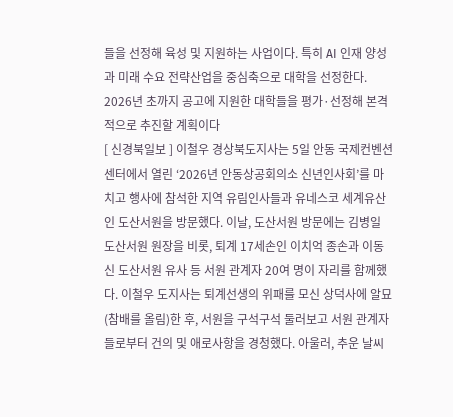들을 선정해 육성 및 지원하는 사업이다. 특히 AI 인재 양성과 미래 수요 전략산업을 중심축으로 대학을 선정한다. 2026년 초까지 공고에 지원한 대학들을 평가·선정해 본격적으로 추진할 계획이다
[ 신경북일보 ] 이철우 경상북도지사는 5일 안동 국제컨벤션센터에서 열린 ‘2026년 안동상공회의소 신년인사회’를 마치고 행사에 참석한 지역 유림인사들과 유네스코 세계유산인 도산서원을 방문했다. 이날, 도산서원 방문에는 김병일 도산서원 원장을 비롯, 퇴계 17세손인 이치억 종손과 이동신 도산서원 유사 등 서원 관계자 20여 명이 자리를 함께했다. 이철우 도지사는 퇴계선생의 위패를 모신 상덕사에 알묘(참배를 올림)한 후, 서원을 구석구석 둘러보고 서원 관계자들로부터 건의 및 애로사항을 경청했다. 아울러, 추운 날씨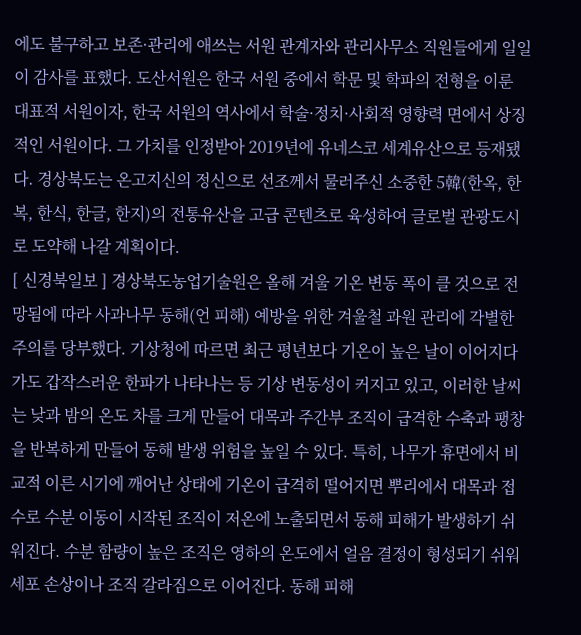에도 불구하고 보존·관리에 애쓰는 서원 관계자와 관리사무소 직원들에게 일일이 감사를 표했다. 도산서원은 한국 서원 중에서 학문 및 학파의 전형을 이룬 대표적 서원이자, 한국 서원의 역사에서 학술·정치·사회적 영향력 면에서 상징적인 서원이다. 그 가치를 인정받아 2019년에 유네스코 세계유산으로 등재됐다. 경상북도는 온고지신의 정신으로 선조께서 물러주신 소중한 5韓(한옥, 한복, 한식, 한글, 한지)의 전통유산을 고급 콘텐츠로 육성하여 글로벌 관광도시로 도약해 나갈 계획이다.
[ 신경북일보 ] 경상북도농업기술원은 올해 겨울 기온 변동 폭이 클 것으로 전망됨에 따라 사과나무 동해(언 피해) 예방을 위한 겨울철 과원 관리에 각별한 주의를 당부했다. 기상청에 따르면 최근 평년보다 기온이 높은 날이 이어지다가도 갑작스러운 한파가 나타나는 등 기상 변동성이 커지고 있고, 이러한 날씨는 낮과 밤의 온도 차를 크게 만들어 대목과 주간부 조직이 급격한 수축과 팽창을 반복하게 만들어 동해 발생 위험을 높일 수 있다. 특히, 나무가 휴면에서 비교적 이른 시기에 깨어난 상태에 기온이 급격히 떨어지면 뿌리에서 대목과 접수로 수분 이동이 시작된 조직이 저온에 노출되면서 동해 피해가 발생하기 쉬워진다. 수분 함량이 높은 조직은 영하의 온도에서 얼음 결정이 형성되기 쉬워 세포 손상이나 조직 갈라짐으로 이어진다. 동해 피해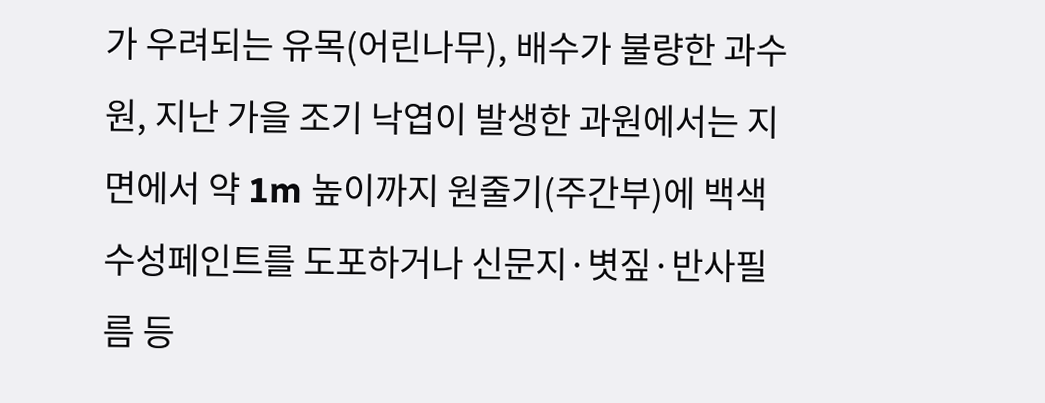가 우려되는 유목(어린나무), 배수가 불량한 과수원, 지난 가을 조기 낙엽이 발생한 과원에서는 지면에서 약 1m 높이까지 원줄기(주간부)에 백색 수성페인트를 도포하거나 신문지·볏짚·반사필름 등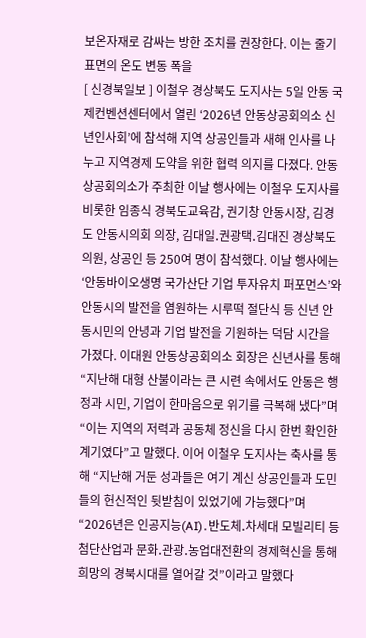보온자재로 감싸는 방한 조치를 권장한다. 이는 줄기 표면의 온도 변동 폭을
[ 신경북일보 ] 이철우 경상북도 도지사는 5일 안동 국제컨벤션센터에서 열린 ‘2026년 안동상공회의소 신년인사회’에 참석해 지역 상공인들과 새해 인사를 나누고 지역경제 도약을 위한 협력 의지를 다졌다. 안동상공회의소가 주최한 이날 행사에는 이철우 도지사를 비롯한 임종식 경북도교육감, 권기창 안동시장, 김경도 안동시의회 의장, 김대일․권광택․김대진 경상북도의원, 상공인 등 250여 명이 참석했다. 이날 행사에는 ‘안동바이오생명 국가산단 기업 투자유치 퍼포먼스’와 안동시의 발전을 염원하는 시루떡 절단식 등 신년 안동시민의 안녕과 기업 발전을 기원하는 덕담 시간을 가졌다. 이대원 안동상공회의소 회장은 신년사를 통해 “지난해 대형 산불이라는 큰 시련 속에서도 안동은 행정과 시민, 기업이 한마음으로 위기를 극복해 냈다”며“이는 지역의 저력과 공동체 정신을 다시 한번 확인한 계기였다”고 말했다. 이어 이철우 도지사는 축사를 통해 “지난해 거둔 성과들은 여기 계신 상공인들과 도민들의 헌신적인 뒷받침이 있었기에 가능했다”며 “2026년은 인공지능(AI)․반도체․차세대 모빌리티 등 첨단산업과 문화․관광․농업대전환의 경제혁신을 통해 희망의 경북시대를 열어갈 것”이라고 말했다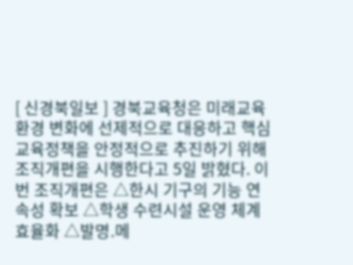[ 신경북일보 ] 경북교육청은 미래교육 환경 변화에 선제적으로 대응하고 핵심 교육정책을 안정적으로 추진하기 위해 조직개편을 시행한다고 5일 밝혔다. 이번 조직개편은 △한시 기구의 기능 연속성 확보 △학생 수련시설 운영 체계 효율화 △발명․메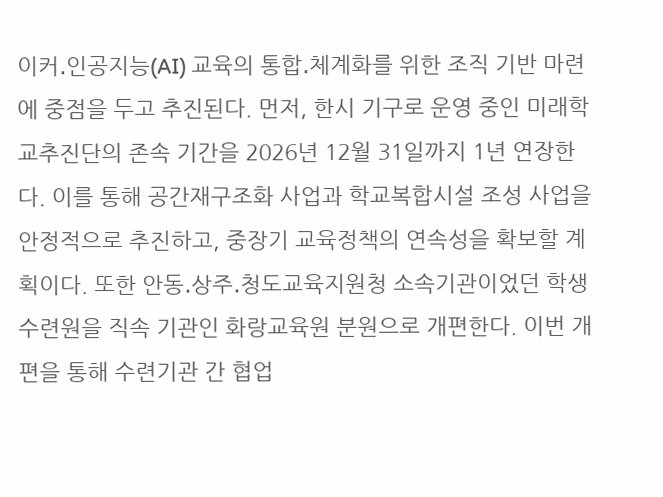이커․인공지능(AI) 교육의 통합․체계화를 위한 조직 기반 마련에 중점을 두고 추진된다. 먼저, 한시 기구로 운영 중인 미래학교추진단의 존속 기간을 2026년 12월 31일까지 1년 연장한다. 이를 통해 공간재구조화 사업과 학교복합시설 조성 사업을 안정적으로 추진하고, 중장기 교육정책의 연속성을 확보할 계획이다. 또한 안동․상주․청도교육지원청 소속기관이었던 학생수련원을 직속 기관인 화랑교육원 분원으로 개편한다. 이번 개편을 통해 수련기관 간 협업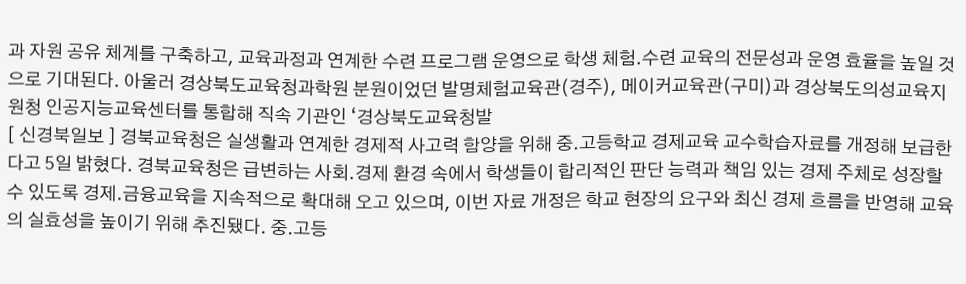과 자원 공유 체계를 구축하고, 교육과정과 연계한 수련 프로그램 운영으로 학생 체험․수련 교육의 전문성과 운영 효율을 높일 것으로 기대된다. 아울러 경상북도교육청과학원 분원이었던 발명체험교육관(경주), 메이커교육관(구미)과 경상북도의성교육지원청 인공지능교육센터를 통합해 직속 기관인 ‘경상북도교육청발
[ 신경북일보 ] 경북교육청은 실생활과 연계한 경제적 사고력 함양을 위해 중․고등학교 경제교육 교수학습자료를 개정해 보급한다고 5일 밝혔다. 경북교육청은 급변하는 사회․경제 환경 속에서 학생들이 합리적인 판단 능력과 책임 있는 경제 주체로 성장할 수 있도록 경제․금융교육을 지속적으로 확대해 오고 있으며, 이번 자료 개정은 학교 현장의 요구와 최신 경제 흐름을 반영해 교육의 실효성을 높이기 위해 추진됐다. 중․고등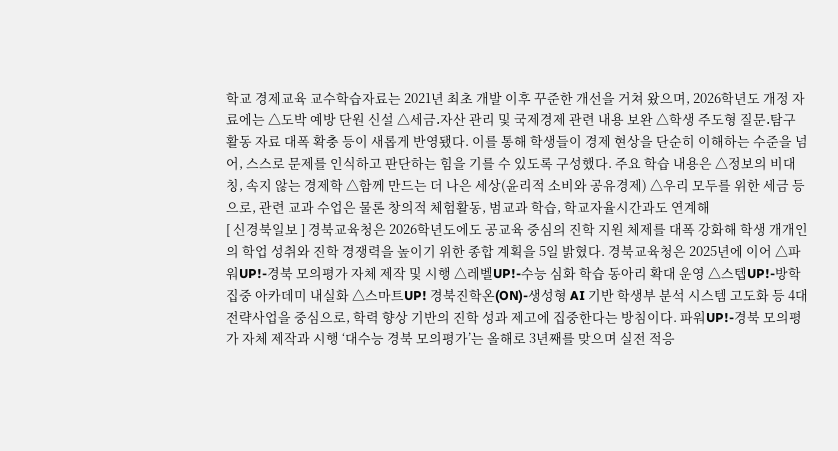학교 경제교육 교수학습자료는 2021년 최초 개발 이후 꾸준한 개선을 거쳐 왔으며, 2026학년도 개정 자료에는 △도박 예방 단원 신설 △세금․자산 관리 및 국제경제 관련 내용 보완 △학생 주도형 질문․탐구 활동 자료 대폭 확충 등이 새롭게 반영됐다. 이를 통해 학생들이 경제 현상을 단순히 이해하는 수준을 넘어, 스스로 문제를 인식하고 판단하는 힘을 기를 수 있도록 구성했다. 주요 학습 내용은 △정보의 비대칭, 속지 않는 경제학 △함께 만드는 더 나은 세상(윤리적 소비와 공유경제) △우리 모두를 위한 세금 등으로, 관련 교과 수업은 물론 창의적 체험활동, 범교과 학습, 학교자율시간과도 연계해
[ 신경북일보 ] 경북교육청은 2026학년도에도 공교육 중심의 진학 지원 체제를 대폭 강화해 학생 개개인의 학업 성취와 진학 경쟁력을 높이기 위한 종합 계획을 5일 밝혔다. 경북교육청은 2025년에 이어 △파워UP!-경북 모의평가 자체 제작 및 시행 △레벨UP!-수능 심화 학습 동아리 확대 운영 △스텝UP!-방학 집중 아카데미 내실화 △스마트UP! 경북진학온(ON)-생성형 AI 기반 학생부 분석 시스템 고도화 등 4대 전략사업을 중심으로, 학력 향상 기반의 진학 성과 제고에 집중한다는 방침이다. 파워UP!-경북 모의평가 자체 제작과 시행 ‘대수능 경북 모의평가’는 올해로 3년째를 맞으며 실전 적응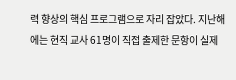력 향상의 핵심 프로그램으로 자리 잡았다. 지난해에는 현직 교사 61명이 직접 출제한 문항이 실제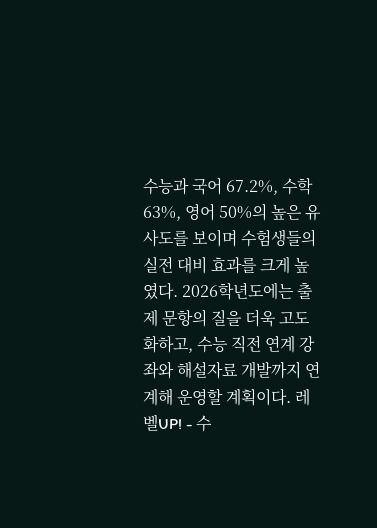수능과 국어 67.2%, 수학 63%, 영어 50%의 높은 유사도를 보이며 수험생들의 실전 대비 효과를 크게 높였다. 2026학년도에는 출제 문항의 질을 더욱 고도화하고, 수능 직전 연계 강좌와 해설자료 개발까지 연계해 운영할 계획이다. 레벨UP! - 수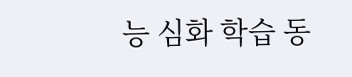능 심화 학습 동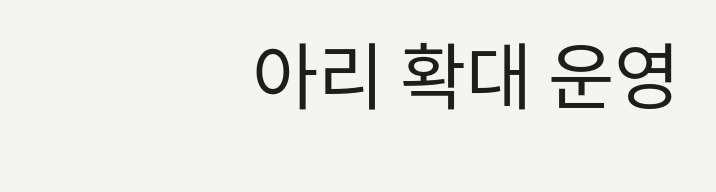아리 확대 운영